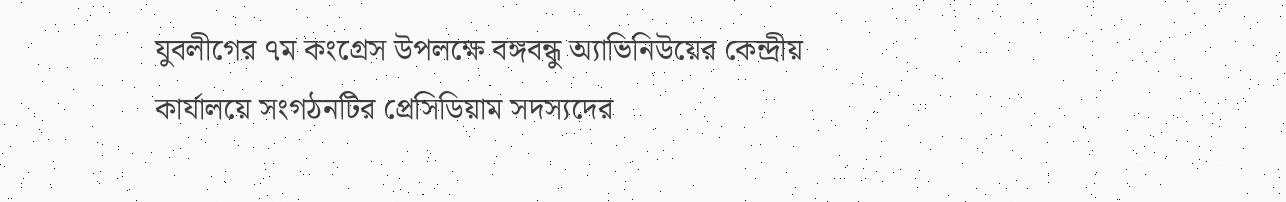যুবলীগের ৭ম কংগ্রেস উপলক্ষে বঙ্গবন্ধু অ্যাভিনিউয়ের কেন্দ্রীয় কার্যালয়ে সংগঠনটির প্রেসিডিয়াম সদস্যদের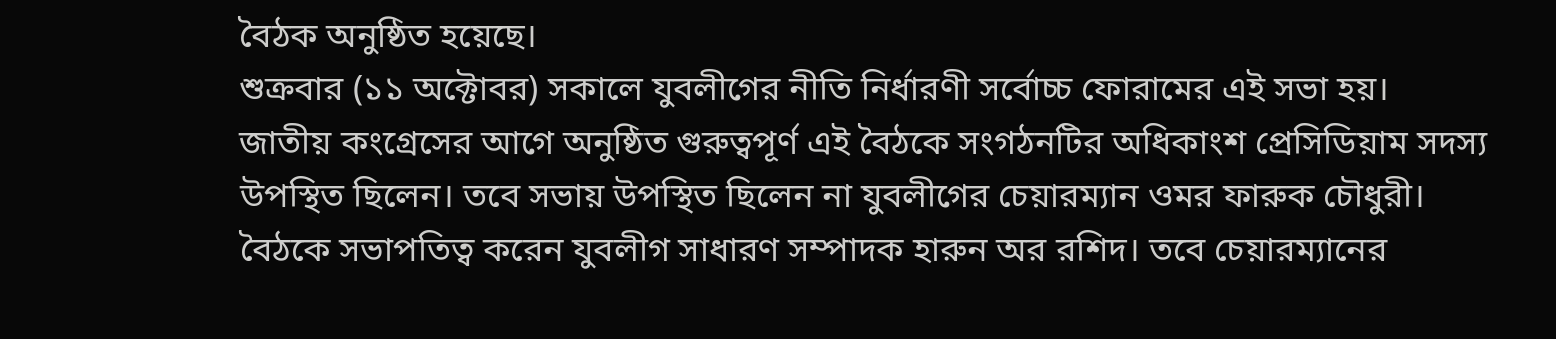বৈঠক অনুষ্ঠিত হয়েছে।
শুক্রবার (১১ অক্টোবর) সকালে যুবলীগের নীতি নির্ধারণী সর্বোচ্চ ফোরামের এই সভা হয়।
জাতীয় কংগ্রেসের আগে অনুষ্ঠিত গুরুত্বপূর্ণ এই বৈঠকে সংগঠনটির অধিকাংশ প্রেসিডিয়াম সদস্য উপস্থিত ছিলেন। তবে সভায় উপস্থিত ছিলেন না যুবলীগের চেয়ারম্যান ওমর ফারুক চৌধুরী।
বৈঠকে সভাপতিত্ব করেন যুবলীগ সাধারণ সম্পাদক হারুন অর রশিদ। তবে চেয়ারম্যানের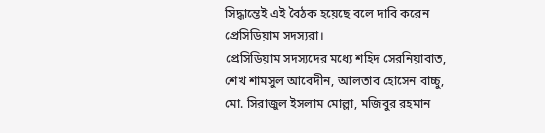সিদ্ধান্তেই এই বৈঠক হয়েছে বলে দাবি করেন প্রেসিডিয়াম সদস্যরা।
প্রেসিডিয়াম সদস্যদের মধ্যে শহিদ সেরনিয়াবাত, শেখ শামসুল আবেদীন, আলতাব হোসেন বাচ্চু, মো. সিরাজুল ইসলাম মোল্লা, মজিবুর রহমান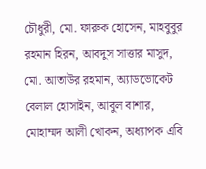চৌধুরী, মো. ফারুক হোসেন, মাহবুবুর রহমান হিরন, আবদুস সাত্তার মাসুদ, মো. আতাউর রহমান, অ্যাডভোকেট বেলাল হোসাইন, আবুল বাশার, মোহাম্মদ আলী খোকন, অধ্যাপক এবি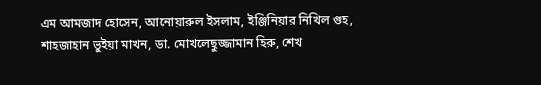এম আমজাদ হোসেন, আনোয়ারুল ইসলাম, ইঞ্জিনিয়ার নিখিল গুহ, শাহজাহান ভুইয়া মাখন, ডা. মোখলেছুজ্জামান হিরু, শেখ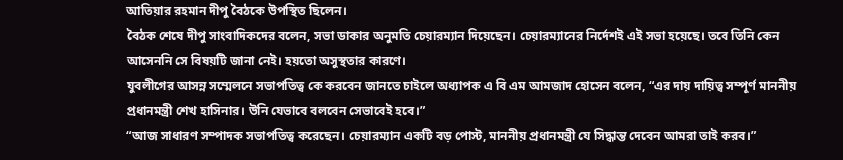আতিয়ার রহমান দীপু বৈঠকে উপস্থিত ছিলেন।
বৈঠক শেষে দীপু সাংবাদিকদের বলেন, সভা ডাকার অনুমতি চেয়ারম্যান দিয়েছেন। চেয়ারম্যানের নির্দেশই এই সভা হয়েছে। তবে তিনি কেন আসেননি সে বিষয়টি জানা নেই। হয়তো অসুস্থতার কারণে।
যুবলীগের আসন্ন সম্মেলনে সভাপতিত্ব কে করবেন জানতে চাইলে অধ্যাপক এ বি এম আমজাদ হোসেন বলেন, “এর দায় দায়িত্ব সম্পূর্ণ মাননীয় প্রধানমন্ত্রী শেখ হাসিনার। উনি যেভাবে বলবেন সেভাবেই হবে।”
“আজ সাধারণ সম্পাদক সভাপতিত্ব করেছেন। চেয়ারম্যান একটি বড় পোস্ট, মাননীয় প্রধানমন্ত্রী যে সিদ্ধান্ত দেবেন আমরা তাই করব।”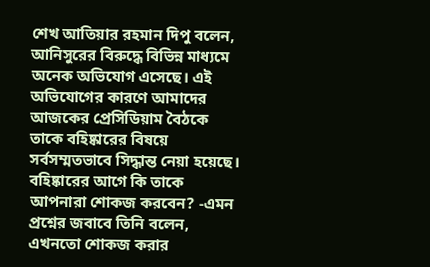শেখ আতিয়ার রহমান দিপু বলেন, আনিসুরের বিরুদ্ধে বিভিন্ন মাধ্যমে অনেক অভিযোগ এসেছে। এই অভিযোগের কারণে আমাদের আজকের প্রেসিডিয়াম বৈঠকে তাকে বহিষ্কারের বিষয়ে সর্বসম্মতভাবে সিদ্ধান্ত নেয়া হয়েছে।
বহিষ্কারের আগে কি তাকে আপনারা শোকজ করবেন? -এমন প্রশ্নের জবাবে তিনি বলেন, এখনতো শোকজ করার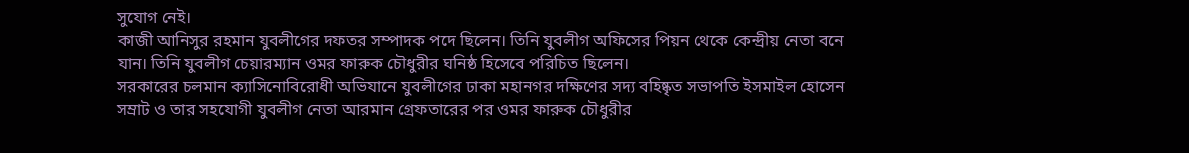সুযোগ নেই।
কাজী আনিসুর রহমান যুবলীগের দফতর সম্পাদক পদে ছিলেন। তিনি যুবলীগ অফিসের পিয়ন থেকে কেন্দ্রীয় নেতা বনে যান। তিনি যুবলীগ চেয়ারম্যান ওমর ফারুক চৌধুরীর ঘনিষ্ঠ হিসেবে পরিচিত ছিলেন।
সরকারের চলমান ক্যাসিনোবিরোধী অভিযানে যুবলীগের ঢাকা মহানগর দক্ষিণের সদ্য বহিষ্কৃত সভাপতি ইসমাইল হোসেন সম্রাট ও তার সহযোগী যুবলীগ নেতা আরমান গ্রেফতারের পর ওমর ফারুক চৌধুরীর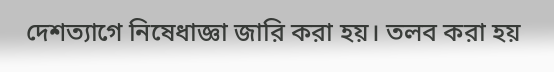দেশত্যাগে নিষেধাজ্ঞা জারি করা হয়। তলব করা হয়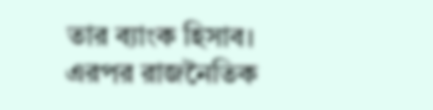তার ব্যাংক হিসাব। এরপর রাজনৈতিক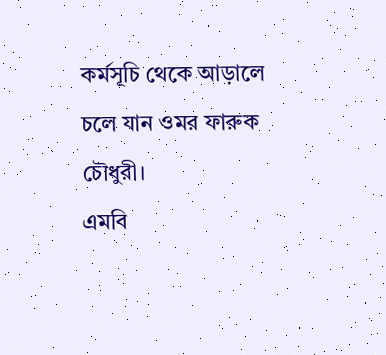কর্মসূচি থেকে আড়ালে চলে যান ওমর ফারুক চৌধুরী।
এমবি